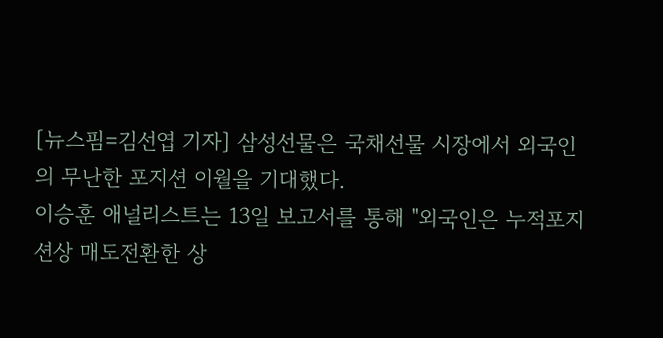[뉴스핌=김선엽 기자] 삼성선물은 국채선물 시장에서 외국인의 무난한 포지션 이월을 기대했다.
이승훈 애널리스트는 13일 보고서를 통해 "외국인은 누적포지션상 매도전환한 상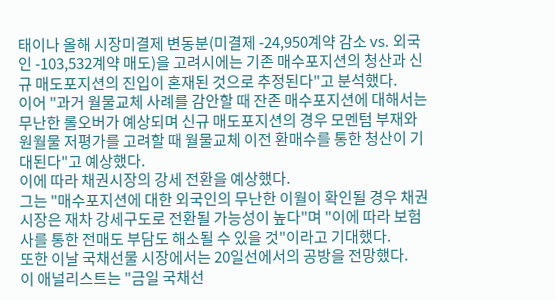태이나 올해 시장미결제 변동분(미결제 -24,950계약 감소 vs. 외국인 -103,532계약 매도)을 고려시에는 기존 매수포지션의 청산과 신규 매도포지션의 진입이 혼재된 것으로 추정된다"고 분석했다.
이어 "과거 월물교체 사례를 감안할 때 잔존 매수포지션에 대해서는 무난한 롤오버가 예상되며 신규 매도포지션의 경우 모멘텀 부재와 원월물 저평가를 고려할 때 월물교체 이전 환매수를 통한 청산이 기대된다"고 예상했다.
이에 따라 채권시장의 강세 전환을 예상했다.
그는 "매수포지션에 대한 외국인의 무난한 이월이 확인될 경우 채권시장은 재차 강세구도로 전환될 가능성이 높다"며 "이에 따라 보험사를 통한 전매도 부담도 해소될 수 있을 것"이라고 기대했다.
또한 이날 국채선물 시장에서는 20일선에서의 공방을 전망했다.
이 애널리스트는 "금일 국채선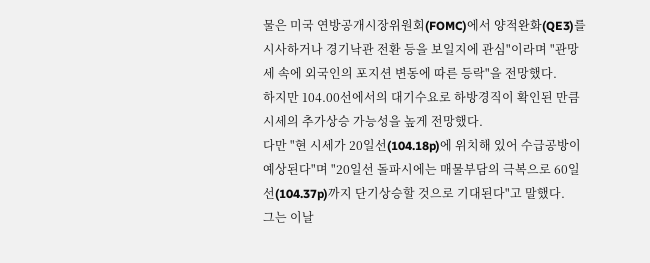물은 미국 연방공개시장위원회(FOMC)에서 양적완화(QE3)를 시사하거나 경기낙관 전환 등을 보일지에 관심"이라며 "관망세 속에 외국인의 포지션 변동에 따른 등락"을 전망했다.
하지만 104.00선에서의 대기수요로 하방경직이 확인된 만큼 시세의 추가상승 가능성을 높게 전망했다.
다만 "현 시세가 20일선(104.18p)에 위치해 있어 수급공방이 예상된다"며 "20일선 돌파시에는 매물부담의 극복으로 60일선(104.37p)까지 단기상승할 것으로 기대된다"고 말했다.
그는 이날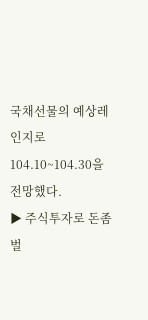국채선물의 예상레인지로 104.10~104.30을 전망했다.
▶ 주식투자로 돈좀 벌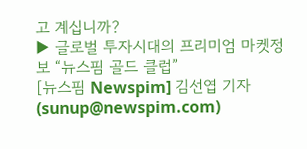고 계십니까?
▶ 글로벌 투자시대의 프리미엄 마켓정보 “뉴스핌 골드 클럽”
[뉴스핌 Newspim] 김선엽 기자 (sunup@newspim.com)